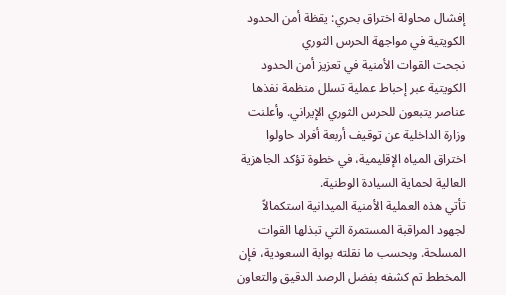إفشال محاولة اختراق بحري: يقظة أمن الحدود الكويتية في مواجهة الحرس الثوري
نجحت القوات الأمنية في تعزيز أمن الحدود الكويتية عبر إحباط عملية تسلل منظمة نفذها عناصر يتبعون للحرس الثوري الإيراني. وأعلنت وزارة الداخلية عن توقيف أربعة أفراد حاولوا اختراق المياه الإقليمية، في خطوة تؤكد الجاهزية العالية لحماية السيادة الوطنية.
تأتي هذه العملية الأمنية الميدانية استكمالاً لجهود المراقبة المستمرة التي تبذلها القوات المسلحة. وبحسب ما نقلته بوابة السعودية، فإن المخطط تم كشفه بفضل الرصد الدقيق والتعاون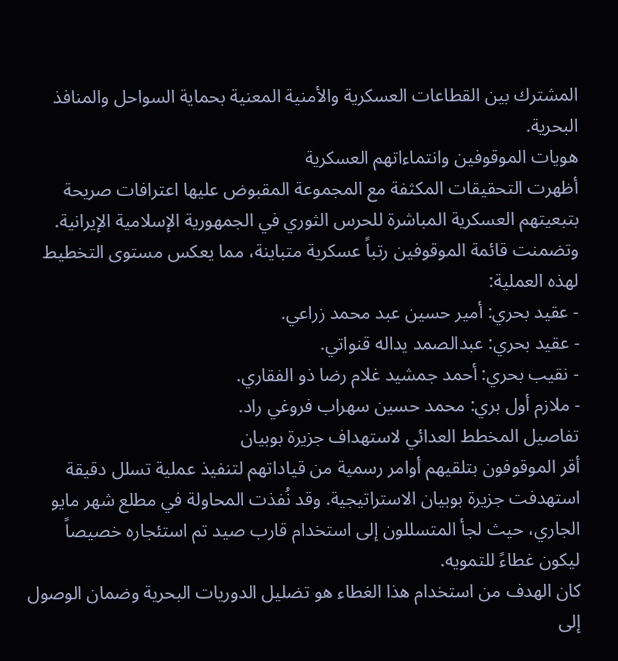المشترك بين القطاعات العسكرية والأمنية المعنية بحماية السواحل والمنافذ البحرية.
هويات الموقوفين وانتماءاتهم العسكرية
أظهرت التحقيقات المكثفة مع المجموعة المقبوض عليها اعترافات صريحة بتبعيتهم العسكرية المباشرة للحرس الثوري في الجمهورية الإسلامية الإيرانية. وتضمنت قائمة الموقوفين رتباً عسكرية متباينة، مما يعكس مستوى التخطيط لهذه العملية:
- عقيد بحري: أمير حسين عبد محمد زراعي.
- عقيد بحري: عبدالصمد يداله قنواتي.
- نقيب بحري: أحمد جمشيد غلام رضا ذو الفقاري.
- ملازم أول بري: محمد حسين سهراب فروغي راد.
تفاصيل المخطط العدائي لاستهداف جزيرة بوبيان
أقر الموقوفون بتلقيهم أوامر رسمية من قياداتهم لتنفيذ عملية تسلل دقيقة استهدفت جزيرة بوبيان الاستراتيجية. وقد نُفذت المحاولة في مطلع شهر مايو الجاري، حيث لجأ المتسللون إلى استخدام قارب صيد تم استئجاره خصيصاً ليكون غطاءً للتمويه.
كان الهدف من استخدام هذا الغطاء هو تضليل الدوريات البحرية وضمان الوصول إلى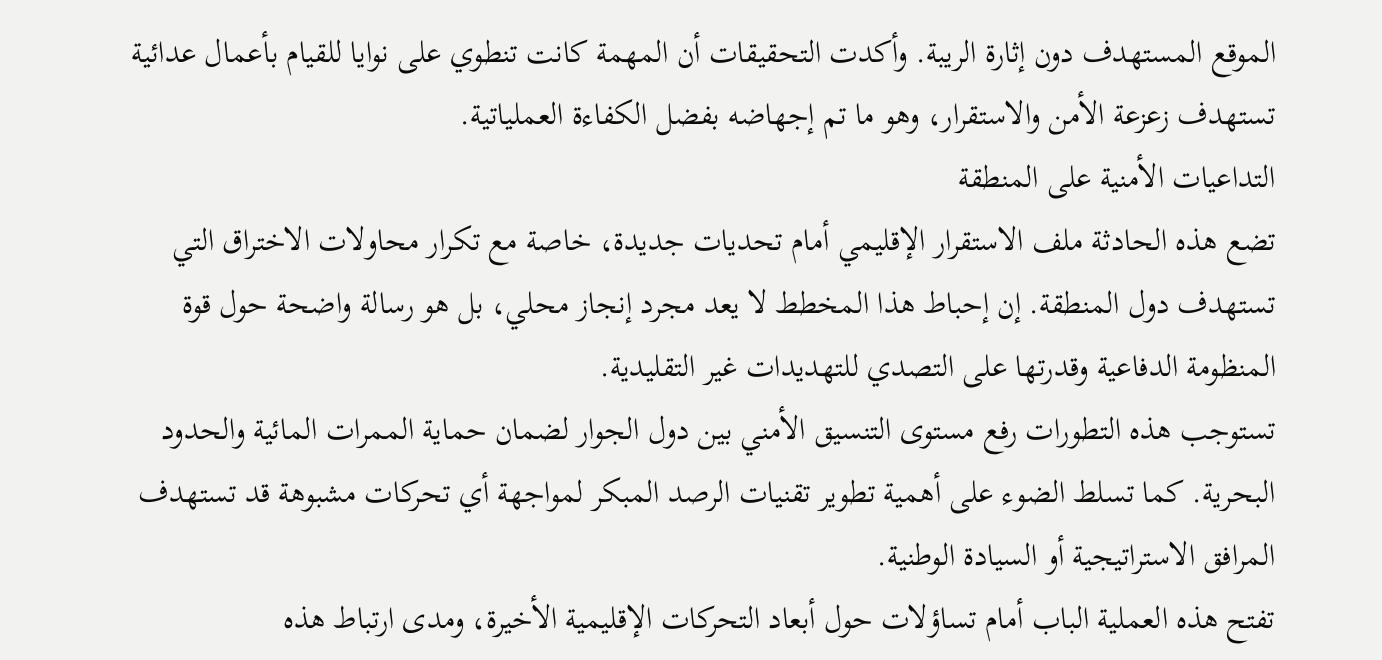الموقع المستهدف دون إثارة الريبة. وأكدت التحقيقات أن المهمة كانت تنطوي على نوايا للقيام بأعمال عدائية تستهدف زعزعة الأمن والاستقرار، وهو ما تم إجهاضه بفضل الكفاءة العملياتية.
التداعيات الأمنية على المنطقة
تضع هذه الحادثة ملف الاستقرار الإقليمي أمام تحديات جديدة، خاصة مع تكرار محاولات الاختراق التي تستهدف دول المنطقة. إن إحباط هذا المخطط لا يعد مجرد إنجاز محلي، بل هو رسالة واضحة حول قوة المنظومة الدفاعية وقدرتها على التصدي للتهديدات غير التقليدية.
تستوجب هذه التطورات رفع مستوى التنسيق الأمني بين دول الجوار لضمان حماية الممرات المائية والحدود البحرية. كما تسلط الضوء على أهمية تطوير تقنيات الرصد المبكر لمواجهة أي تحركات مشبوهة قد تستهدف المرافق الاستراتيجية أو السيادة الوطنية.
تفتح هذه العملية الباب أمام تساؤلات حول أبعاد التحركات الإقليمية الأخيرة، ومدى ارتباط هذه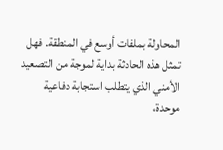المحاولة بملفات أوسع في المنطقة. فهل تمثل هذه الحادثة بداية لموجة من التصعيد الأمني الذي يتطلب استجابة دفاعية موحدة،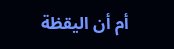أم أن اليقظة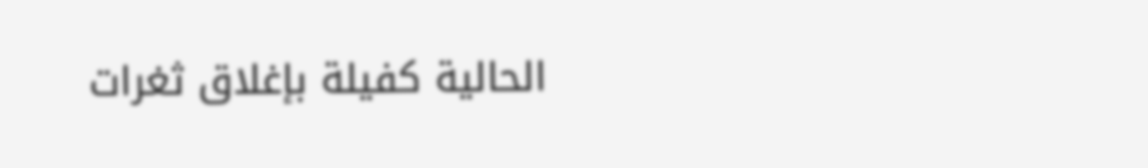الحالية كفيلة بإغلاق ثغرات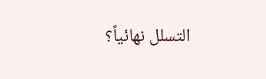التسلل نهائياً؟